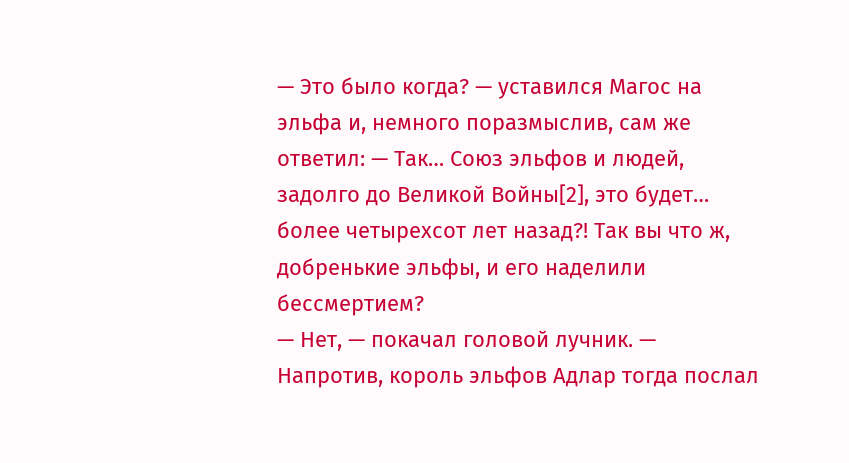— Это было когда? — уставился Магос на эльфа и, немного поразмыслив, сам же ответил: — Так… Союз эльфов и людей, задолго до Великой Войны[2], это будет… более четырехсот лет назад?! Так вы что ж, добренькие эльфы, и его наделили бессмертием?
— Нет, — покачал головой лучник. — Напротив, король эльфов Адлар тогда послал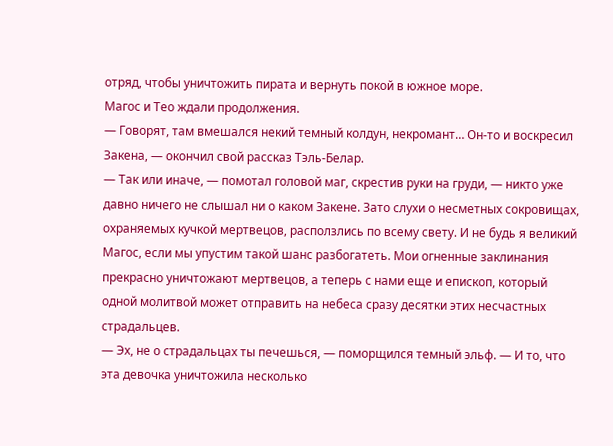отряд, чтобы уничтожить пирата и вернуть покой в южное море.
Магос и Тео ждали продолжения.
— Говорят, там вмешался некий темный колдун, некромант… Он-то и воскресил Закена, — окончил свой рассказ Тэль-Белар.
— Так или иначе, — помотал головой маг, скрестив руки на груди, — никто уже давно ничего не слышал ни о каком Закене. Зато слухи о несметных сокровищах, охраняемых кучкой мертвецов, расползлись по всему свету. И не будь я великий Магос, если мы упустим такой шанс разбогатеть. Мои огненные заклинания прекрасно уничтожают мертвецов, а теперь с нами еще и епископ, который одной молитвой может отправить на небеса сразу десятки этих несчастных страдальцев.
— Эх, не о страдальцах ты печешься, — поморщился темный эльф. — И то, что эта девочка уничтожила несколько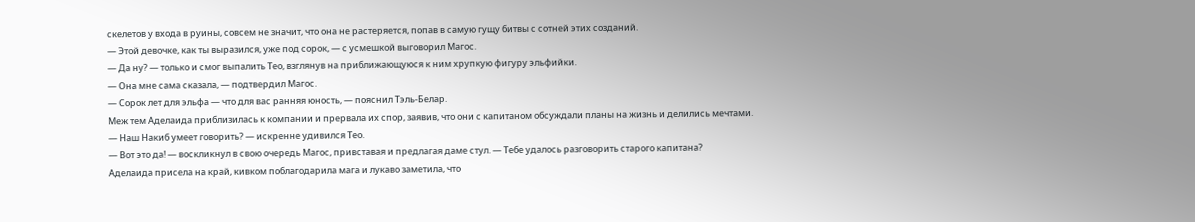скелетов у входа в руины, совсем не значит, что она не растеряется, попав в самую гущу битвы с сотней этих созданий.
— Этой девочке, как ты выразился, уже под сорок, — с усмешкой выговорил Магос.
— Да ну? — только и смог выпалить Тео, взглянув на приближающуюся к ним хрупкую фигуру эльфийки.
— Она мне сама сказала, — подтвердил Магос.
— Сорок лет для эльфа — что для вас ранняя юность, — пояснил Тэль-Белар.
Меж тем Аделаида приблизилась к компании и прервала их спор, заявив, что они с капитаном обсуждали планы на жизнь и делились мечтами.
— Наш Накиб умеет говорить? — искренне удивился Тео.
— Вот это да! — воскликнул в свою очередь Магос, привставая и предлагая даме стул. — Тебе удалось разговорить старого капитана?
Аделаида присела на край, кивком поблагодарила мага и лукаво заметила, что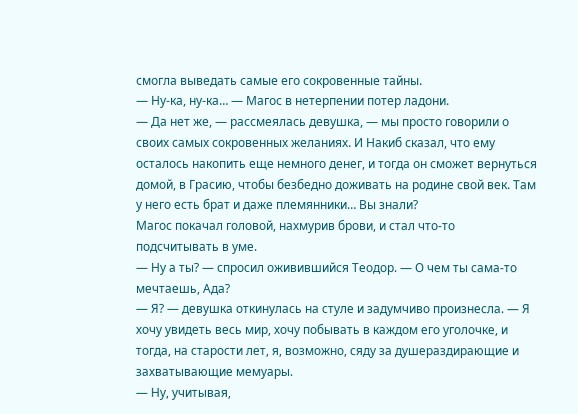смогла выведать самые его сокровенные тайны.
— Ну-ка, ну-ка… — Магос в нетерпении потер ладони.
— Да нет же, — рассмеялась девушка, — мы просто говорили о своих самых сокровенных желаниях. И Накиб сказал, что ему осталось накопить еще немного денег, и тогда он сможет вернуться домой, в Грасию, чтобы безбедно доживать на родине свой век. Там у него есть брат и даже племянники… Вы знали?
Магос покачал головой, нахмурив брови, и стал что-то подсчитывать в уме.
— Ну а ты? — спросил оживившийся Теодор. — О чем ты сама-то мечтаешь, Ада?
— Я? — девушка откинулась на стуле и задумчиво произнесла. — Я хочу увидеть весь мир, хочу побывать в каждом его уголочке, и тогда, на старости лет, я, возможно, сяду за душераздирающие и захватывающие мемуары.
— Ну, учитывая,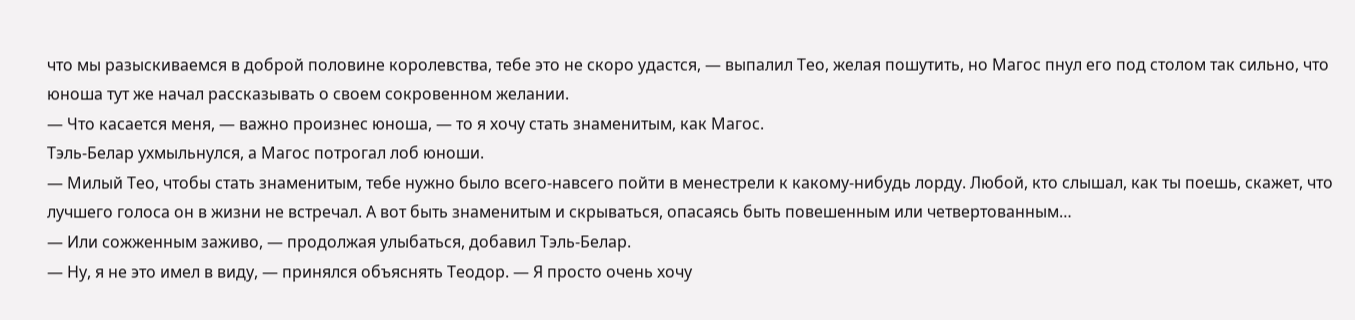что мы разыскиваемся в доброй половине королевства, тебе это не скоро удастся, — выпалил Тео, желая пошутить, но Магос пнул его под столом так сильно, что юноша тут же начал рассказывать о своем сокровенном желании.
— Что касается меня, — важно произнес юноша, — то я хочу стать знаменитым, как Магос.
Тэль-Белар ухмыльнулся, а Магос потрогал лоб юноши.
— Милый Тео, чтобы стать знаменитым, тебе нужно было всего-навсего пойти в менестрели к какому-нибудь лорду. Любой, кто слышал, как ты поешь, скажет, что лучшего голоса он в жизни не встречал. А вот быть знаменитым и скрываться, опасаясь быть повешенным или четвертованным…
— Или сожженным заживо, — продолжая улыбаться, добавил Тэль-Белар.
— Ну, я не это имел в виду, — принялся объяснять Теодор. — Я просто очень хочу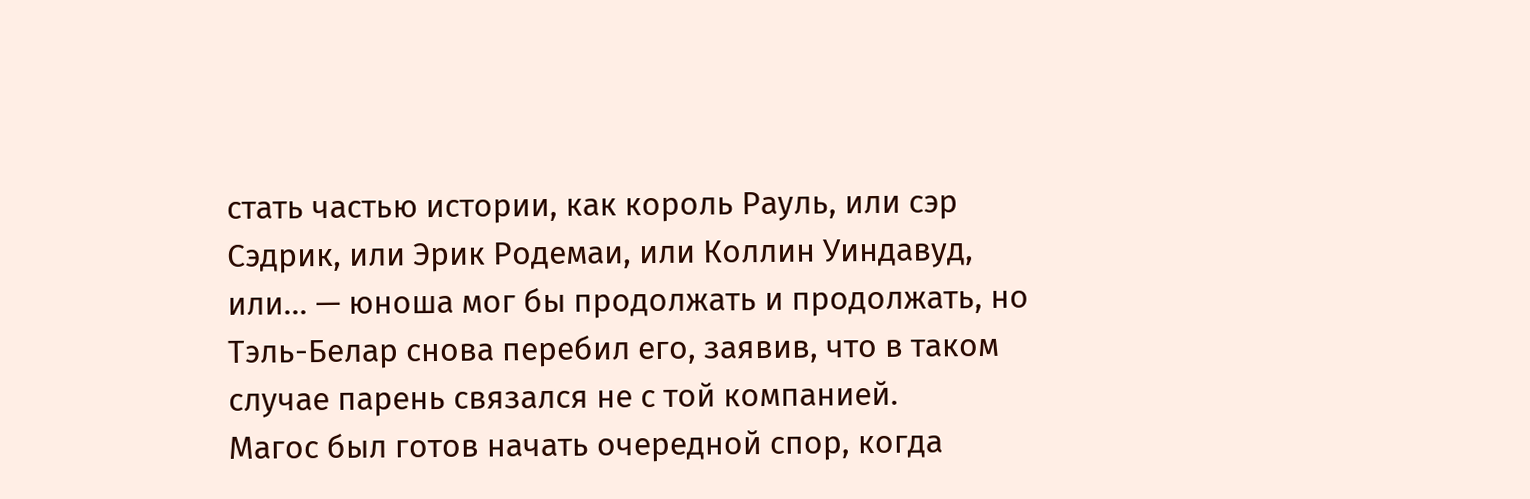стать частью истории, как король Рауль, или сэр Сэдрик, или Эрик Родемаи, или Коллин Уиндавуд, или… — юноша мог бы продолжать и продолжать, но Тэль-Белар снова перебил его, заявив, что в таком случае парень связался не с той компанией.
Магос был готов начать очередной спор, когда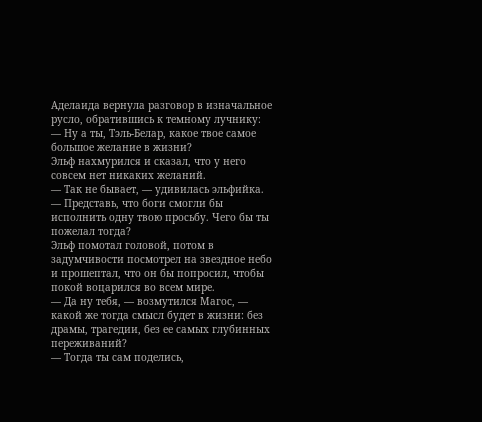Аделаида вернула разговор в изначальное русло, обратившись к темному лучнику:
— Ну а ты, Тэль-Белар, какое твое самое большое желание в жизни?
Эльф нахмурился и сказал, что у него совсем нет никаких желаний.
— Так не бывает, — удивилась эльфийка. — Представь, что боги смогли бы исполнить одну твою просьбу. Чего бы ты пожелал тогда?
Эльф помотал головой, потом в задумчивости посмотрел на звездное небо и прошептал, что он бы попросил, чтобы покой воцарился во всем мире.
— Да ну тебя, — возмутился Магос, — какой же тогда смысл будет в жизни: без драмы, трагедии, без ее самых глубинных переживаний?
— Тогда ты сам поделись,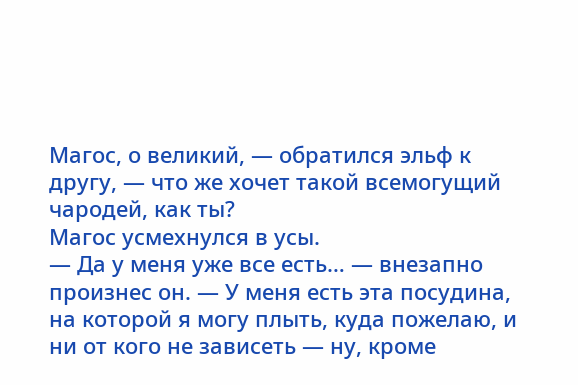Магос, о великий, — обратился эльф к другу, — что же хочет такой всемогущий чародей, как ты?
Магос усмехнулся в усы.
— Да у меня уже все есть… — внезапно произнес он. — У меня есть эта посудина, на которой я могу плыть, куда пожелаю, и ни от кого не зависеть — ну, кроме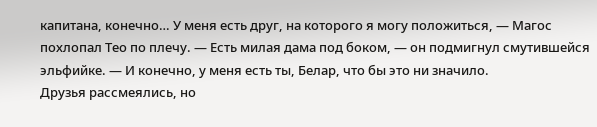капитана, конечно… У меня есть друг, на которого я могу положиться, — Магос похлопал Тео по плечу. — Есть милая дама под боком, — он подмигнул смутившейся эльфийке. — И конечно, у меня есть ты, Белар, что бы это ни значило.
Друзья рассмеялись, но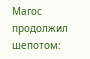Магос продолжил шепотом: